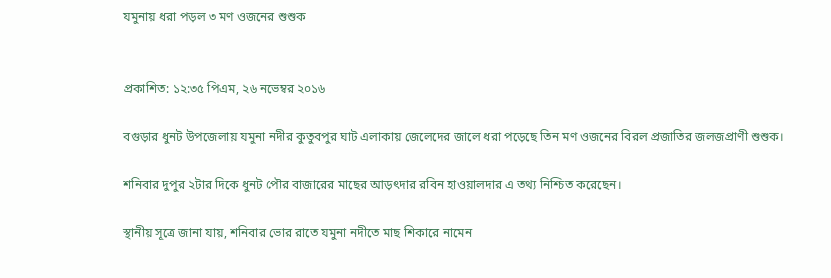যমুনায় ধরা পড়ল ৩ মণ ওজনের শুশুক


প্রকাশিত: ১২:৩৫ পিএম, ২৬ নভেম্বর ২০১৬

বগুড়ার ধুনট উপজেলায় যমুনা নদীর কুতুবপুর ঘাট এলাকায় জেলেদের জালে ধরা পড়েছে তিন মণ ওজনের বিরল প্রজাতির জলজপ্রাণী শুশুক।

শনিবার দুপুর ২টার দিকে ধুনট পৌর বাজারের মাছের আড়ৎদার রবিন হাওয়ালদার এ তথ্য নিশ্চিত করেছেন।

স্থানীয় সূত্রে জানা যায়, শনিবার ভোর রাতে যমুনা নদীতে মাছ শিকারে নামেন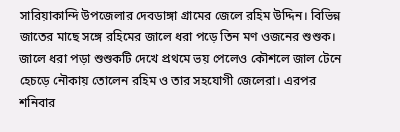সারিয়াকান্দি উপজেলার দেবডাঙ্গা গ্রামের জেলে রহিম উদ্দিন। বিভিন্ন জাতের মাছে সঙ্গে রহিমের জালে ধরা পড়ে তিন মণ ওজনের শুশুক। জালে ধরা পড়া শুশুকটি দেখে প্রথমে ভয় পেলেও কৌশলে জাল টেনে হেচড়ে নৌকায় তোলেন রহিম ও তার সহযোগী জেলেরা। এরপর শনিবার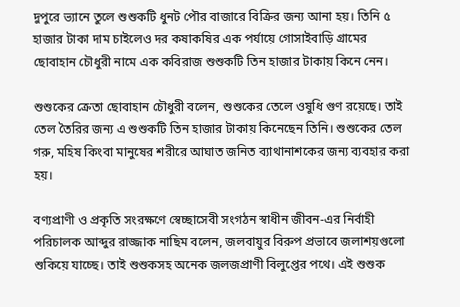দুপুরে ভ্যানে তুলে শুশুকটি ধুনট পৌর বাজারে বিক্রির জন্য আনা হয়। তিনি ৫ হাজার টাকা দাম চাইলেও দর কষাকষির এক পর্যায়ে গোসাইবাড়ি গ্রামের ছোবাহান চৌধুরী নামে এক কবিরাজ শুশুকটি তিন হাজার টাকায় কিনে নেন।

শুশুকের ক্রেতা ছোবাহান চৌধুরী বলেন, শুশুকের তেলে ওষুধি গুণ রয়েছে। তাই তেল তৈরির জন্য এ শুশুকটি তিন হাজার টাকায় কিনেছেন তিনি। শুশুকের তেল গরু, মহিষ কিংবা মানুষের শরীরে আঘাত জনিত ব্যাথানাশকের জন্য ব্যবহার করা হয়।

বণ্যপ্রাণী ও প্রকৃতি সংরক্ষণে স্বেচ্ছাসেবী সংগঠন স্বাধীন জীবন-এর নির্বাহী পরিচালক আব্দুর রাজ্জাক নাছিম বলেন, জলবায়ুর বিরুপ প্রভাবে জলাশয়গুলো শুকিয়ে যাচ্ছে। তাই শুশুকসহ অনেক জলজপ্রাণী বিলুপ্তের পথে। এই শুশুক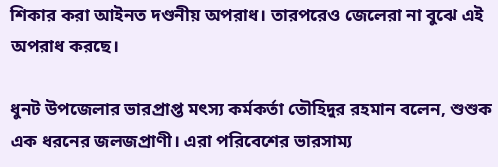শিকার করা আইনত দণ্ডনীয় অপরাধ। তারপরেও জেলেরা না বুঝে এই অপরাধ করছে।

ধুনট উপজেলার ভারপ্রাপ্ত মৎস্য কর্মকর্তা তৌহিদুর রহমান বলেন, শুশুক এক ধরনের জলজপ্রাণী। এরা পরিবেশের ভারসাম্য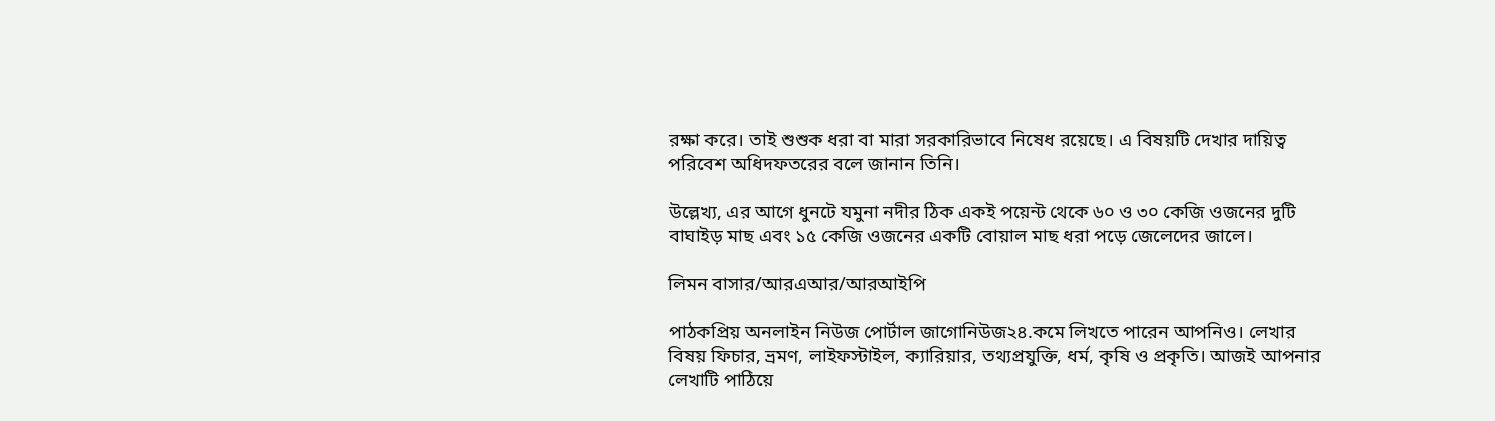রক্ষা করে। তাই শুশুক ধরা বা মারা সরকারিভাবে নিষেধ রয়েছে। এ বিষয়টি দেখার দায়িত্ব পরিবেশ অধিদফতরের বলে জানান তিনি।

উল্লেখ্য, এর আগে ধুনটে যমুনা নদীর ঠিক একই পয়েন্ট থেকে ৬০ ও ৩০ কেজি ওজনের দুটি বাঘাইড় মাছ এবং ১৫ কেজি ওজনের একটি বোয়াল মাছ ধরা পড়ে জেলেদের জালে।

লিমন বাসার/আরএআর/আরআইপি

পাঠকপ্রিয় অনলাইন নিউজ পোর্টাল জাগোনিউজ২৪.কমে লিখতে পারেন আপনিও। লেখার বিষয় ফিচার, ভ্রমণ, লাইফস্টাইল, ক্যারিয়ার, তথ্যপ্রযুক্তি, ধর্ম, কৃষি ও প্রকৃতি। আজই আপনার লেখাটি পাঠিয়ে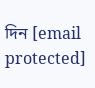দিন [email protected]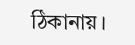ঠিকানায়।